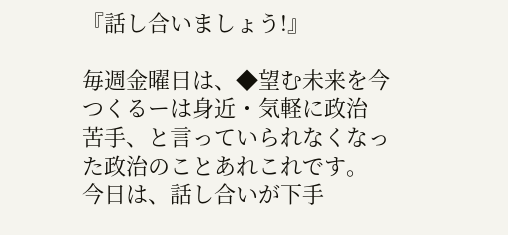『話し合いましょう!』

毎週金曜日は、◆望む未来を今つくるーは身近・気軽に政治
苦手、と言っていられなくなった政治のことあれこれです。
今日は、話し合いが下手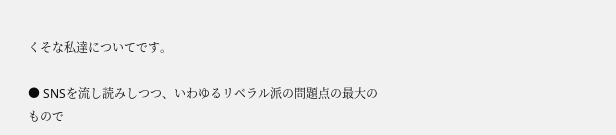くそな私達についてです。

● SNSを流し読みしつつ、いわゆるリベラル派の問題点の最大のもので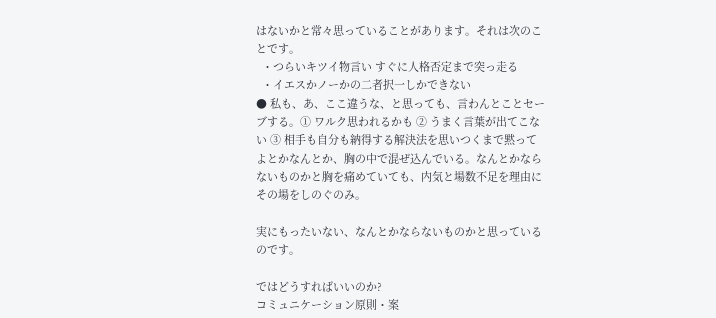はないかと常々思っていることがあります。それは次のことです。
  ・つらいキツイ物言い すぐに人格否定まで突っ走る
  ・イエスかノーかの二者択一しかできない
● 私も、あ、ここ違うな、と思っても、言わんとことセーブする。① ワルク思われるかも ② うまく言葉が出てこない ③ 相手も自分も納得する解決法を思いつくまで黙ってよとかなんとか、胸の中で混ぜ込んでいる。なんとかならないものかと胸を痛めていても、内気と場数不足を理由にその場をしのぐのみ。

実にもったいない、なんとかならないものかと思っているのです。

ではどうすればいいのか?
コミュニケーション原則・案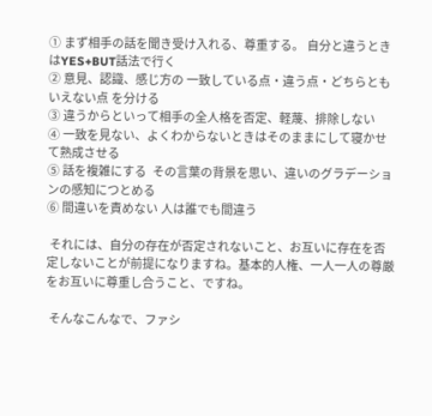① まず相手の話を聞き受け入れる、尊重する。 自分と違うときはYES+BUT話法で行く
② 意見、認識、感じ方の 一致している点・違う点・どちらともいえない点 を分ける
③ 違うからといって相手の全人格を否定、軽蔑、排除しない
④ 一致を見ない、よくわからないときはそのままにして寝かせて熟成させる
⑤ 話を複雑にする  その言葉の背景を思い、違いのグラデーションの感知につとめる
⑥ 間違いを責めない 人は誰でも間違う

 それには、自分の存在が否定されないこと、お互いに存在を否定しないことが前提になりますね。基本的人権、一人一人の尊厳をお互いに尊重し合うこと、ですね。

 そんなこんなで、ファシ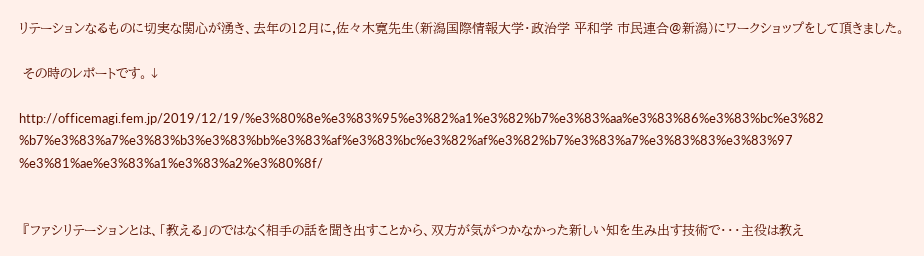リテーションなるものに切実な関心が湧き、去年の12月に,佐々木寛先生(新潟国際情報大学・政治学 平和学 市民連合@新潟)にワークショップをして頂きました。

 その時のレポートです。↓

http://officemagi.fem.jp/2019/12/19/%e3%80%8e%e3%83%95%e3%82%a1%e3%82%b7%e3%83%aa%e3%83%86%e3%83%bc%e3%82%b7%e3%83%a7%e3%83%b3%e3%83%bb%e3%83%af%e3%83%bc%e3%82%af%e3%82%b7%e3%83%a7%e3%83%83%e3%83%97%e3%81%ae%e3%83%a1%e3%83%a2%e3%80%8f/


 『ファシリテーションとは、「教える」のではなく相手の話を聞き出すことから、双方が気がつかなかった新しい知を生み出す技術で・・・主役は教え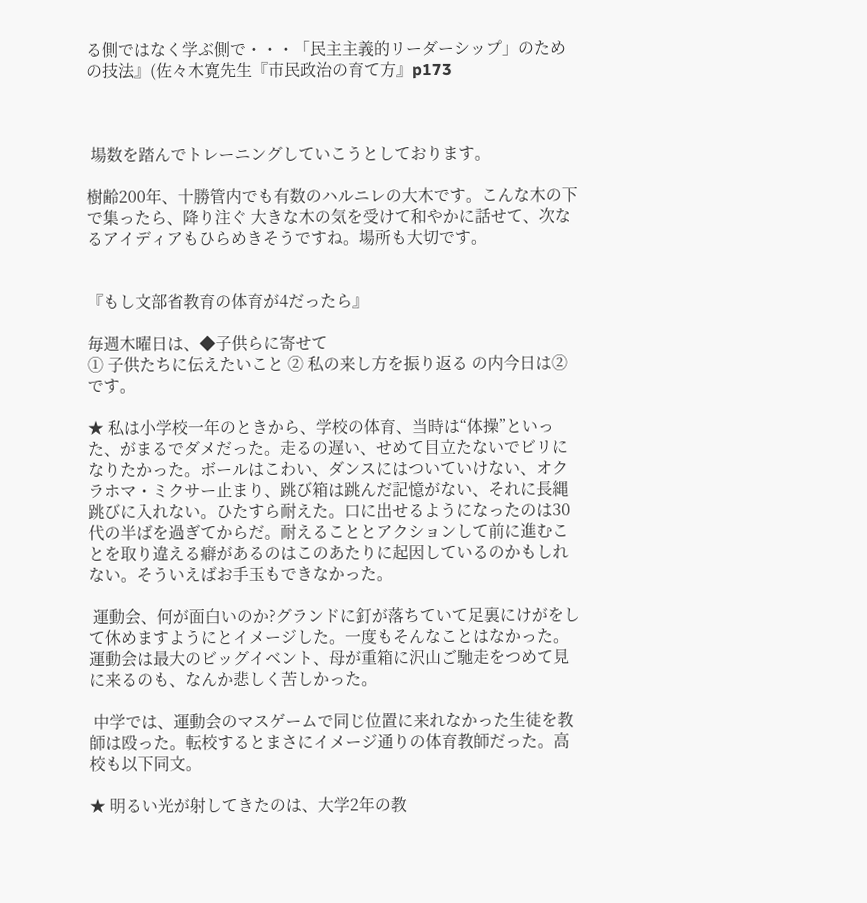る側ではなく学ぶ側で・・・「民主主義的リーダーシップ」のための技法』(佐々木寛先生『市民政治の育て方』p173



 場数を踏んでトレーニングしていこうとしております。

樹齢200年、十勝管内でも有数のハルニレの大木です。こんな木の下で集ったら、降り注ぐ 大きな木の気を受けて和やかに話せて、次なるアイディアもひらめきそうですね。場所も大切です。


『もし文部省教育の体育が4だったら』

毎週木曜日は、◆子供らに寄せて
① 子供たちに伝えたいこと ② 私の来し方を振り返る の内今日は②です。

★ 私は小学校一年のときから、学校の体育、当時は“体操”といった、がまるでダメだった。走るの遅い、せめて目立たないでビリになりたかった。ボールはこわい、ダンスにはついていけない、オクラホマ・ミクサー止まり、跳び箱は跳んだ記憶がない、それに長縄跳びに入れない。ひたすら耐えた。口に出せるようになったのは30代の半ばを過ぎてからだ。耐えることとアクションして前に進むことを取り違える癖があるのはこのあたりに起因しているのかもしれない。そういえばお手玉もできなかった。

 運動会、何が面白いのか?グランドに釘が落ちていて足裏にけがをして休めますようにとイメージした。一度もそんなことはなかった。運動会は最大のビッグイベント、母が重箱に沢山ご馳走をつめて見に来るのも、なんか悲しく苦しかった。

 中学では、運動会のマスゲームで同じ位置に来れなかった生徒を教師は殴った。転校するとまさにイメージ通りの体育教師だった。高校も以下同文。

★ 明るい光が射してきたのは、大学2年の教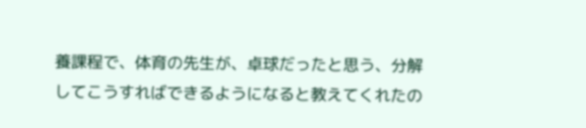養課程で、体育の先生が、卓球だったと思う、分解してこうすればできるようになると教えてくれたの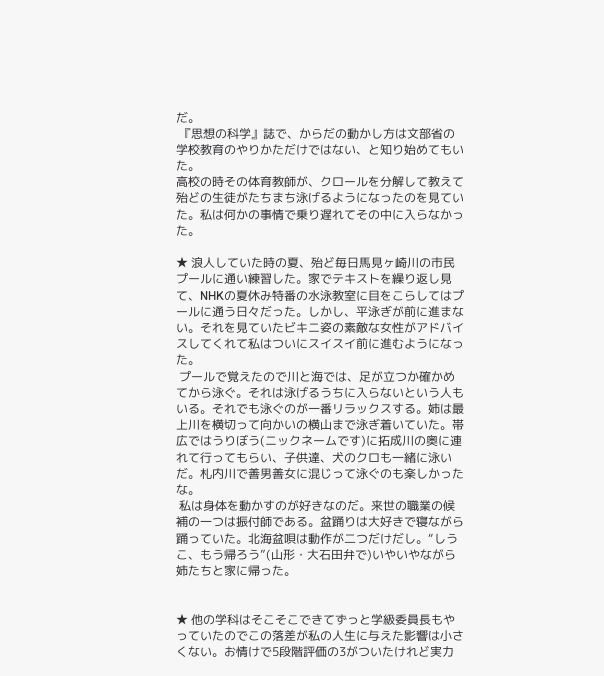だ。
 『思想の科学』誌で、からだの動かし方は文部省の学校教育のやりかただけではない、と知り始めてもいた。
高校の時その体育教師が、クロールを分解して教えて殆どの生徒がたちまち泳げるようになったのを見ていた。私は何かの事情で乗り遅れてその中に入らなかった。

★ 浪人していた時の夏、殆ど毎日馬見ヶ崎川の市民プールに通い練習した。家でテキストを繰り返し見て、NHKの夏休み特番の水泳教室に目をこらしてはプールに通う日々だった。しかし、平泳ぎが前に進まない。それを見ていたビキニ姿の素敵な女性がアドバイスしてくれて私はついにスイスイ前に進むようになった。
 プールで覚えたので川と海では、足が立つか確かめてから泳ぐ。それは泳げるうちに入らないという人もいる。それでも泳ぐのが一番リラックスする。姉は最上川を横切って向かいの横山まで泳ぎ着いていた。帯広ではうりぼう(ニックネームです)に拓成川の奥に連れて行ってもらい、子供達、犬のクロも一緒に泳いだ。札内川で善男善女に混じって泳ぐのも楽しかったな。
 私は身体を動かすのが好きなのだ。来世の職業の候補の一つは振付師である。盆踊りは大好きで寝ながら踊っていた。北海盆唄は動作が二つだけだし。“しうこ、もう帰ろう”(山形・大石田弁で)いやいやながら姉たちと家に帰った。


★ 他の学科はそこそこできてずっと学級委員長もやっていたのでこの落差が私の人生に与えた影響は小さくない。お情けで5段階評価の3がついたけれど実力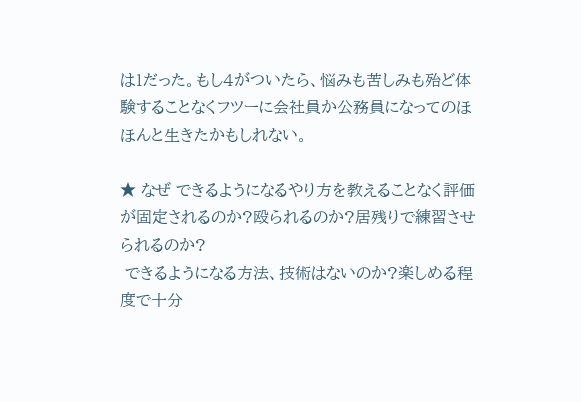は1だった。もし4がついたら、悩みも苦しみも殆ど体験することなくフツーに会社員か公務員になってのほほんと生きたかもしれない。

★ なぜ できるようになるやり方を教えることなく評価が固定されるのか?殴られるのか?居残りで練習させられるのか?
 できるようになる方法、技術はないのか?楽しめる程度で十分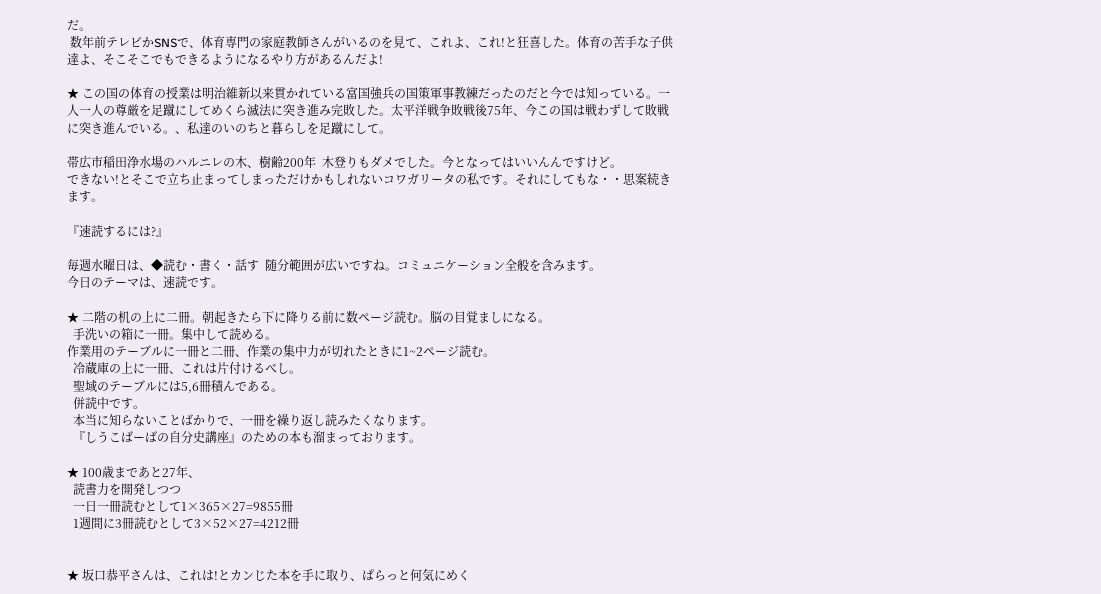だ。
 数年前テレビかSNSで、体育専門の家庭教師さんがいるのを見て、これよ、これ!と狂喜した。体育の苦手な子供達よ、そこそこでもできるようになるやり方があるんだよ!

★ この国の体育の授業は明治維新以来貫かれている富国強兵の国策軍事教練だったのだと今では知っている。一人一人の尊厳を足蹴にしてめくら滅法に突き進み完敗した。太平洋戦争敗戦後75年、今この国は戦わずして敗戦に突き進んでいる。、私達のいのちと暮らしを足蹴にして。

帯広市稲田浄水場のハルニレの木、樹齢200年  木登りもダメでした。今となってはいいんんですけど。
できない!とそこで立ち止まってしまっただけかもしれないコワガリータの私です。それにしてもな・・思案続きます。

『速読するには?』

毎週水曜日は、◆読む・書く・話す  随分範囲が広いですね。コミュニケーション全般を含みます。
今日のテーマは、速読です。

★ 二階の机の上に二冊。朝起きたら下に降りる前に数ページ読む。脳の目覚ましになる。
  手洗いの箱に一冊。集中して読める。
作業用のテーブルに一冊と二冊、作業の集中力が切れたときに1~2ページ読む。
  冷蔵庫の上に一冊、これは片付けるべし。
  聖域のテーブルには5,6冊積んである。
  併読中です。
  本当に知らないことばかりで、一冊を繰り返し読みたくなります。
  『しうこばーばの自分史講座』のための本も溜まっております。

★ 100歳まであと27年、
  読書力を開発しつつ
  一日一冊読むとして1×365×27=9855冊
  1週間に3冊読むとして3×52×27=4212冊


★ 坂口恭平さんは、これは!とカンじた本を手に取り、ぱらっと何気にめく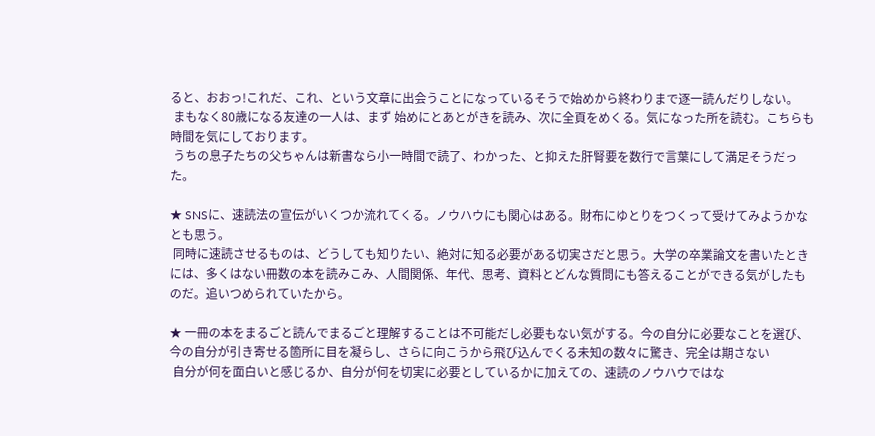ると、おおっ!これだ、これ、という文章に出会うことになっているそうで始めから終わりまで逐一読んだりしない。
 まもなく80歳になる友達の一人は、まず 始めにとあとがきを読み、次に全頁をめくる。気になった所を読む。こちらも時間を気にしております。
 うちの息子たちの父ちゃんは新書なら小一時間で読了、わかった、と抑えた肝腎要を数行で言葉にして満足そうだった。

★ SNSに、速読法の宣伝がいくつか流れてくる。ノウハウにも関心はある。財布にゆとりをつくって受けてみようかなとも思う。
 同時に速読させるものは、どうしても知りたい、絶対に知る必要がある切実さだと思う。大学の卒業論文を書いたときには、多くはない冊数の本を読みこみ、人間関係、年代、思考、資料とどんな質問にも答えることができる気がしたものだ。追いつめられていたから。

★ 一冊の本をまるごと読んでまるごと理解することは不可能だし必要もない気がする。今の自分に必要なことを選び、今の自分が引き寄せる箇所に目を凝らし、さらに向こうから飛び込んでくる未知の数々に驚き、完全は期さない
 自分が何を面白いと感じるか、自分が何を切実に必要としているかに加えての、速読のノウハウではな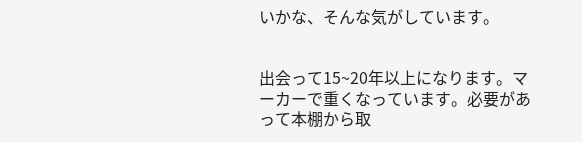いかな、そんな気がしています。


出会って15~20年以上になります。マーカーで重くなっています。必要があって本棚から取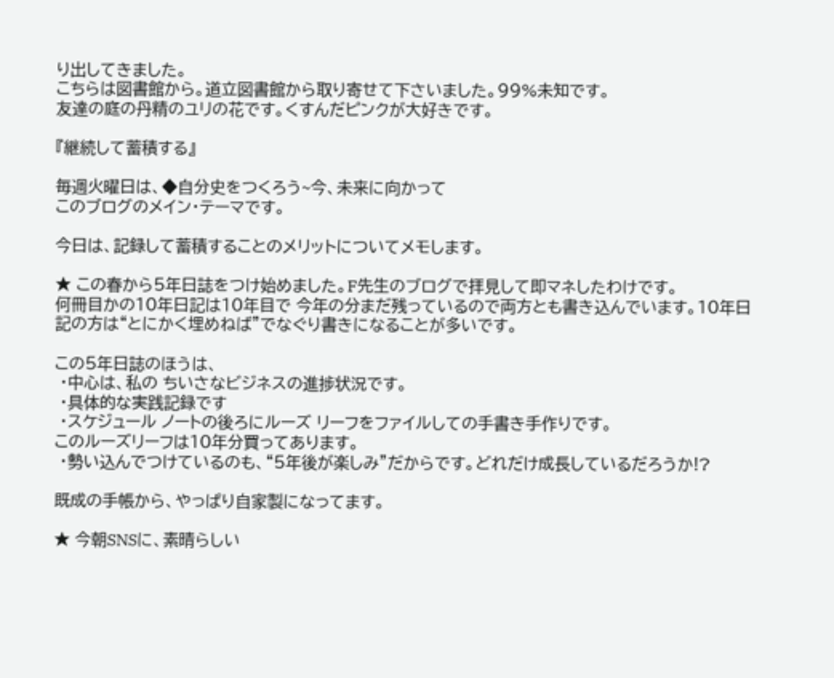り出してきました。
こちらは図書館から。道立図書館から取り寄せて下さいました。99%未知です。
友達の庭の丹精のユリの花です。くすんだピンクが大好きです。

『継続して蓄積する』

毎週火曜日は、◆自分史をつくろう~今、未来に向かって
このブログのメイン・テーマです。

今日は、記録して蓄積することのメリットについてメモします。

★ この春から5年日誌をつけ始めました。F先生のブログで拝見して即マネしたわけです。
何冊目かの10年日記は10年目で 今年の分まだ残っているので両方とも書き込んでいます。10年日記の方は“とにかく埋めねば”でなぐり書きになることが多いです。

この5年日誌のほうは、
 ・中心は、私の ちいさなビジネスの進捗状況です。
 ・具体的な実践記録です
 ・スケジュール ノートの後ろにルーズ リーフをファイルしての手書き手作りです。
このルーズリーフは10年分買ってあります。
 ・勢い込んでつけているのも、“5年後が楽しみ”だからです。どれだけ成長しているだろうか!?

既成の手帳から、やっぱり自家製になってます。

★ 今朝SNSに、素晴らしい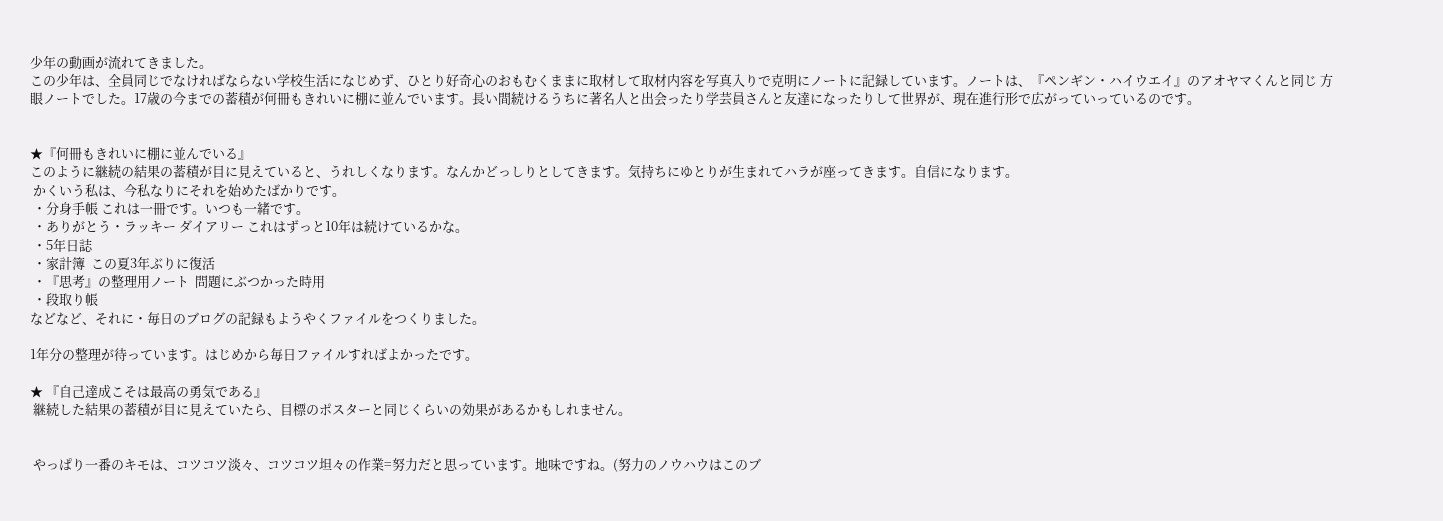少年の動画が流れてきました。
この少年は、全員同じでなければならない学校生活になじめず、ひとり好奇心のおもむくままに取材して取材内容を写真入りで克明にノートに記録しています。ノートは、『ペンギン・ハイウエイ』のアオヤマくんと同じ 方眼ノートでした。17歳の今までの蓄積が何冊もきれいに棚に並んでいます。長い間続けるうちに著名人と出会ったり学芸員さんと友達になったりして世界が、現在進行形で広がっていっているのです。


★『何冊もきれいに棚に並んでいる』
このように継続の結果の蓄積が目に見えていると、うれしくなります。なんかどっしりとしてきます。気持ちにゆとりが生まれてハラが座ってきます。自信になります。
 かくいう私は、今私なりにそれを始めたばかりです。
 ・分身手帳 これは一冊です。いつも一緒です。
 ・ありがとう・ラッキー ダイアリー これはずっと10年は続けているかな。
 ・5年日誌
 ・家計簿  この夏3年ぶりに復活
 ・『思考』の整理用ノート  問題にぶつかった時用
 ・段取り帳
などなど、それに・毎日のブログの記録もようやくファイルをつくりました。

1年分の整理が待っています。はじめから毎日ファイルすればよかったです。

★ 『自己達成こそは最高の勇気である』
 継続した結果の蓄積が目に見えていたら、目標のポスターと同じくらいの効果があるかもしれません。


 やっぱり一番のキモは、コツコツ淡々、コツコツ坦々の作業=努力だと思っています。地味ですね。(努力のノウハウはこのブ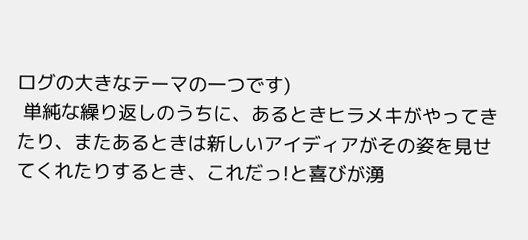ログの大きなテーマの一つです)
 単純な繰り返しのうちに、あるときヒラメキがやってきたり、またあるときは新しいアイディアがその姿を見せてくれたりするとき、これだっ!と喜びが湧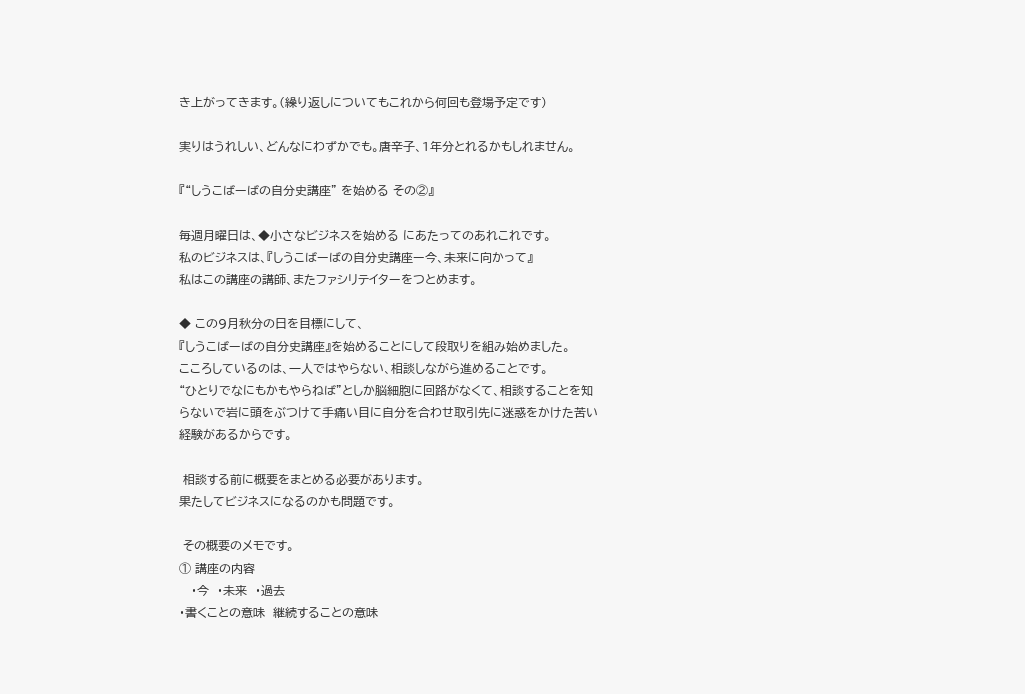き上がってきます。(繰り返しについてもこれから何回も登場予定です)

実りはうれしい、どんなにわずかでも。唐辛子、1年分とれるかもしれません。

『“しうこばーばの自分史講座” を始める その②』

毎週月曜日は、◆小さなビジネスを始める にあたってのあれこれです。
私のビジネスは、『しうこばーばの自分史講座ー今、未来に向かって』
私はこの講座の講師、またファシリテイターをつとめます。

◆ この9月秋分の日を目標にして、
『しうこばーばの自分史講座』を始めることにして段取りを組み始めました。
こころしているのは、一人ではやらない、相談しながら進めることです。
“ひとりでなにもかもやらねば”としか脳細胞に回路がなくて、相談することを知らないで岩に頭をぶつけて手痛い目に自分を合わせ取引先に迷惑をかけた苦い経験があるからです。

 相談する前に概要をまとめる必要があります。
果たしてビジネスになるのかも問題です。

 その概要のメモです。
① 講座の内容
   ・今  ・未来  ・過去
・書くことの意味  継続することの意味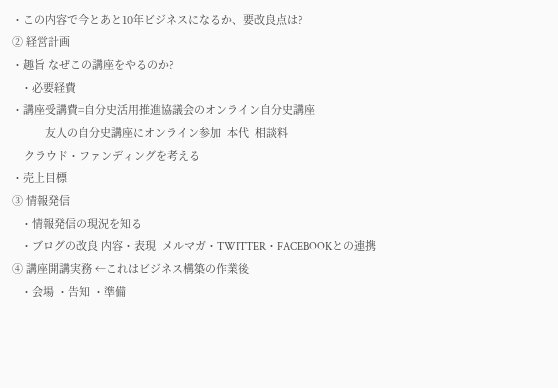・この内容で今とあと10年ビジネスになるか、要改良点は?
② 経営計画
・趣旨 なぜこの講座をやるのか?
   ・必要経費
・講座受講費=自分史活用推進協議会のオンライン自分史講座
           友人の自分史講座にオンライン参加  本代  相談料
    クラウド・ファンディングを考える
・売上目標
③ 情報発信
   ・情報発信の現況を知る
   ・ブログの改良 内容・表現  メルマガ・TWITTER・FACEBOOKとの連携
④ 講座開講実務 ←これはビジネス構築の作業後
   ・会場 ・告知 ・準備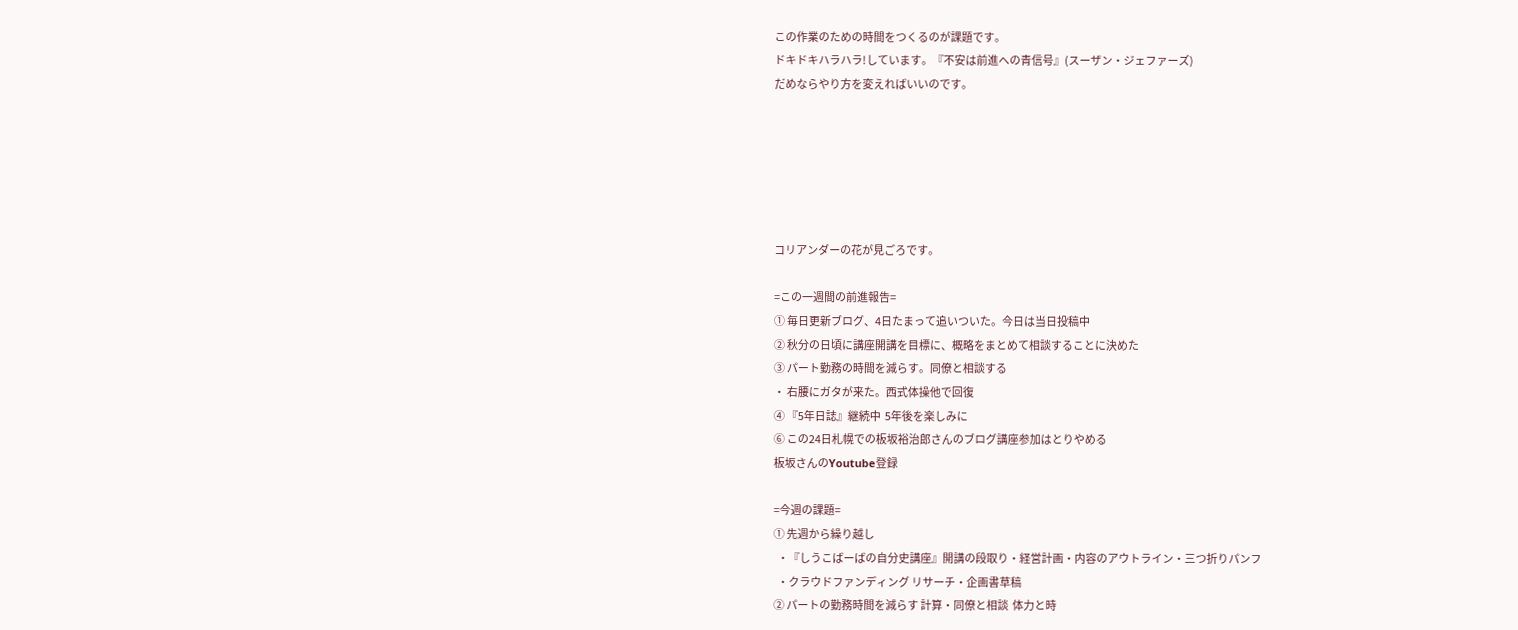この作業のための時間をつくるのが課題です。
ドキドキハラハラ!しています。『不安は前進への青信号』(スーザン・ジェファーズ)
だめならやり方を変えればいいのです。






コリアンダーの花が見ごろです。

=この一週間の前進報告=
① 毎日更新ブログ、4日たまって追いついた。今日は当日投稿中
② 秋分の日頃に講座開講を目標に、概略をまとめて相談することに決めた
③ パート勤務の時間を減らす。同僚と相談する
・ 右腰にガタが来た。西式体操他で回復
④ 『5年日誌』継続中  5年後を楽しみに
⑥ この24日札幌での板坂裕治郎さんのブログ講座参加はとりやめる
板坂さんのYoutube登録

=今週の課題=
① 先週から繰り越し
  ・『しうこばーばの自分史講座』開講の段取り・経営計画・内容のアウトライン・三つ折りパンフ
  ・クラウドファンディング リサーチ・企画書草稿
② パートの勤務時間を減らす 計算・同僚と相談  体力と時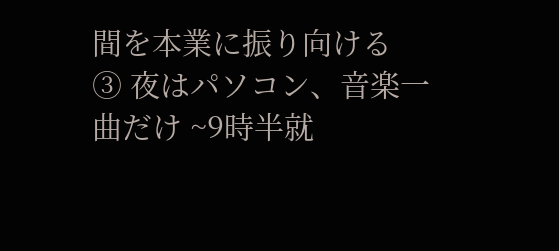間を本業に振り向ける
③ 夜はパソコン、音楽一曲だけ ~9時半就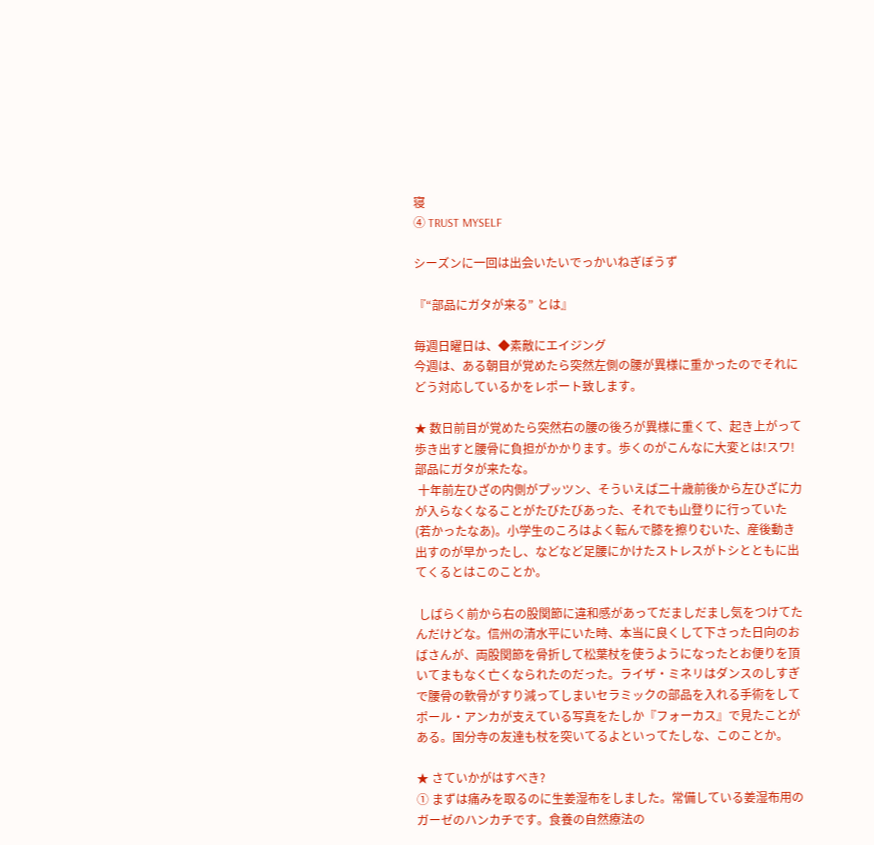寝
④ TRUST MYSELF

シーズンに一回は出会いたいでっかいねぎぼうず

『“部品にガタが来る” とは』

毎週日曜日は、◆素敵にエイジング
今週は、ある朝目が覚めたら突然左側の腰が異様に重かったのでそれにどう対応しているかをレポート致します。

★ 数日前目が覚めたら突然右の腰の後ろが異様に重くて、起き上がって歩き出すと腰骨に負担がかかります。歩くのがこんなに大変とは!スワ!部品にガタが来たな。
 十年前左ひざの内側がプッツン、そういえば二十歳前後から左ひざに力が入らなくなることがたびたびあった、それでも山登りに行っていた(若かったなあ)。小学生のころはよく転んで膝を擦りむいた、産後動き出すのが早かったし、などなど足腰にかけたストレスがトシとともに出てくるとはこのことか。

 しばらく前から右の股関節に違和感があってだましだまし気をつけてたんだけどな。信州の清水平にいた時、本当に良くして下さった日向のおばさんが、両股関節を骨折して松葉杖を使うようになったとお便りを頂いてまもなく亡くなられたのだった。ライザ・ミネリはダンスのしすぎで腰骨の軟骨がすり減ってしまいセラミックの部品を入れる手術をしてポール・アンカが支えている写真をたしか『フォーカス』で見たことがある。国分寺の友達も杖を突いてるよといってたしな、このことか。

★ さていかがはすべき?
① まずは痛みを取るのに生姜湿布をしました。常備している姜湿布用のガーゼのハンカチです。食養の自然療法の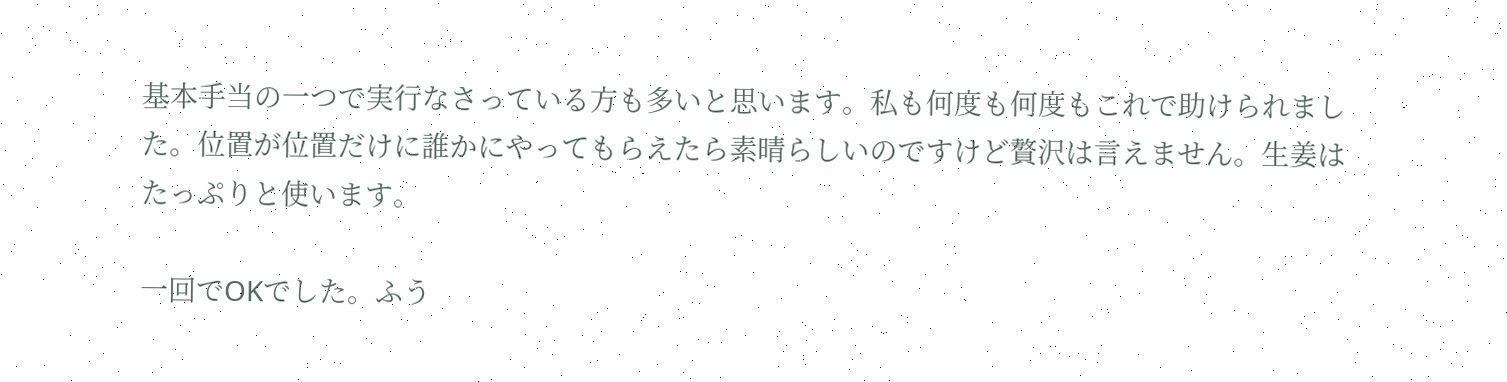基本手当の一つで実行なさっている方も多いと思います。私も何度も何度もこれで助けられました。位置が位置だけに誰かにやってもらえたら素晴らしいのですけど贅沢は言えません。生姜はたっぷりと使います。

一回でOKでした。ふう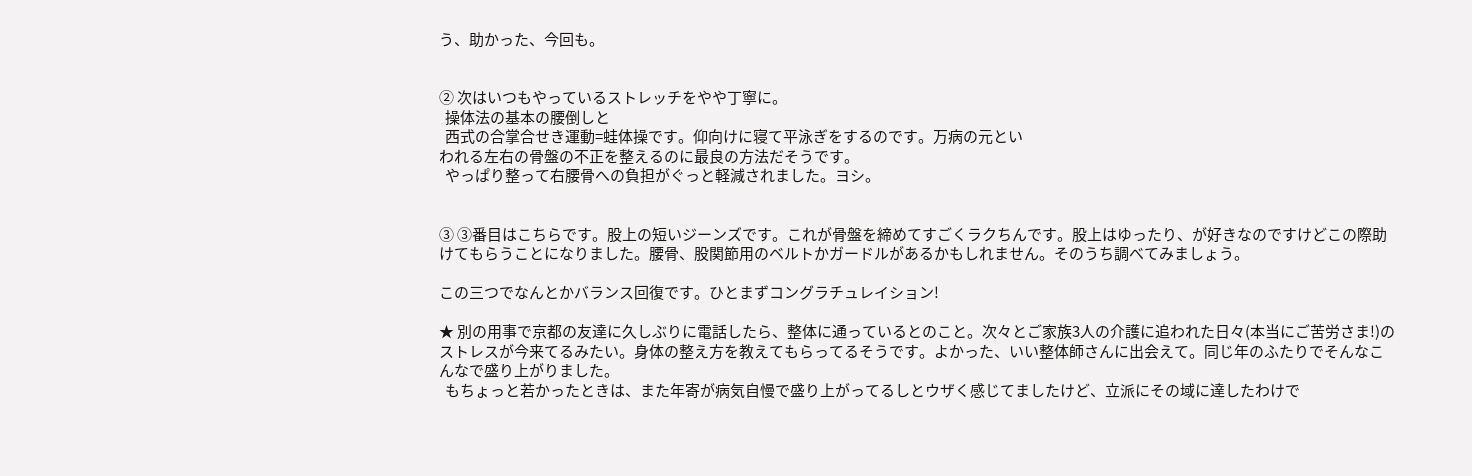う、助かった、今回も。


② 次はいつもやっているストレッチをやや丁寧に。
  操体法の基本の腰倒しと
  西式の合掌合せき運動=蛙体操です。仰向けに寝て平泳ぎをするのです。万病の元とい
われる左右の骨盤の不正を整えるのに最良の方法だそうです。
  やっぱり整って右腰骨への負担がぐっと軽減されました。ヨシ。


③ ③番目はこちらです。股上の短いジーンズです。これが骨盤を締めてすごくラクちんです。股上はゆったり、が好きなのですけどこの際助けてもらうことになりました。腰骨、股関節用のベルトかガードルがあるかもしれません。そのうち調べてみましょう。

この三つでなんとかバランス回復です。ひとまずコングラチュレイション!

★ 別の用事で京都の友達に久しぶりに電話したら、整体に通っているとのこと。次々とご家族3人の介護に追われた日々(本当にご苦労さま!)のストレスが今来てるみたい。身体の整え方を教えてもらってるそうです。よかった、いい整体師さんに出会えて。同じ年のふたりでそんなこんなで盛り上がりました。
  もちょっと若かったときは、また年寄が病気自慢で盛り上がってるしとウザく感じてましたけど、立派にその域に達したわけで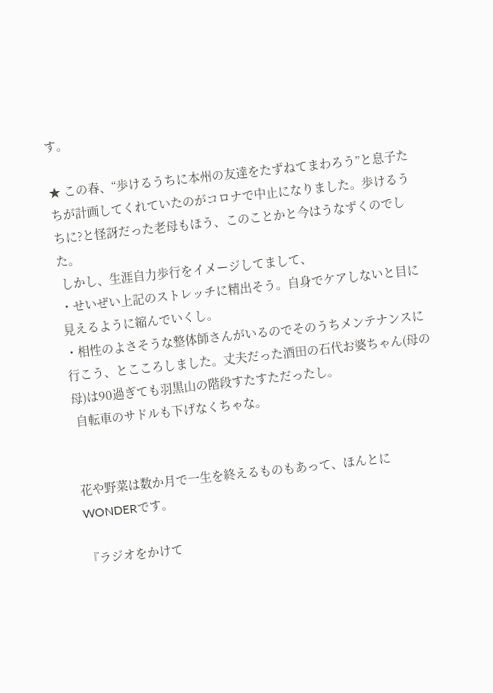す。

★ この春、“歩けるうちに本州の友達をたずねてまわろう”と息子たちが計画してくれていたのがコロナで中止になりました。歩けるうちに?と怪訝だった老母もほう、このことかと今はうなずくのでした。
 しかし、生涯自力歩行をイメージしてまして、
・せいぜい上記のストレッチに精出そう。自身でケアしないと目に見えるように縮んでいくし。
・相性のよさそうな整体師さんがいるのでそのうちメンテナンスに行こう、とこころしました。丈夫だった酒田の石代お婆ちゃん(母の母)は90過ぎても羽黒山の階段すたすただったし。
 自転車のサドルも下げなくちゃな。


花や野菜は数か月で一生を終えるものもあって、ほんとにWONDERです。

『ラジオをかけて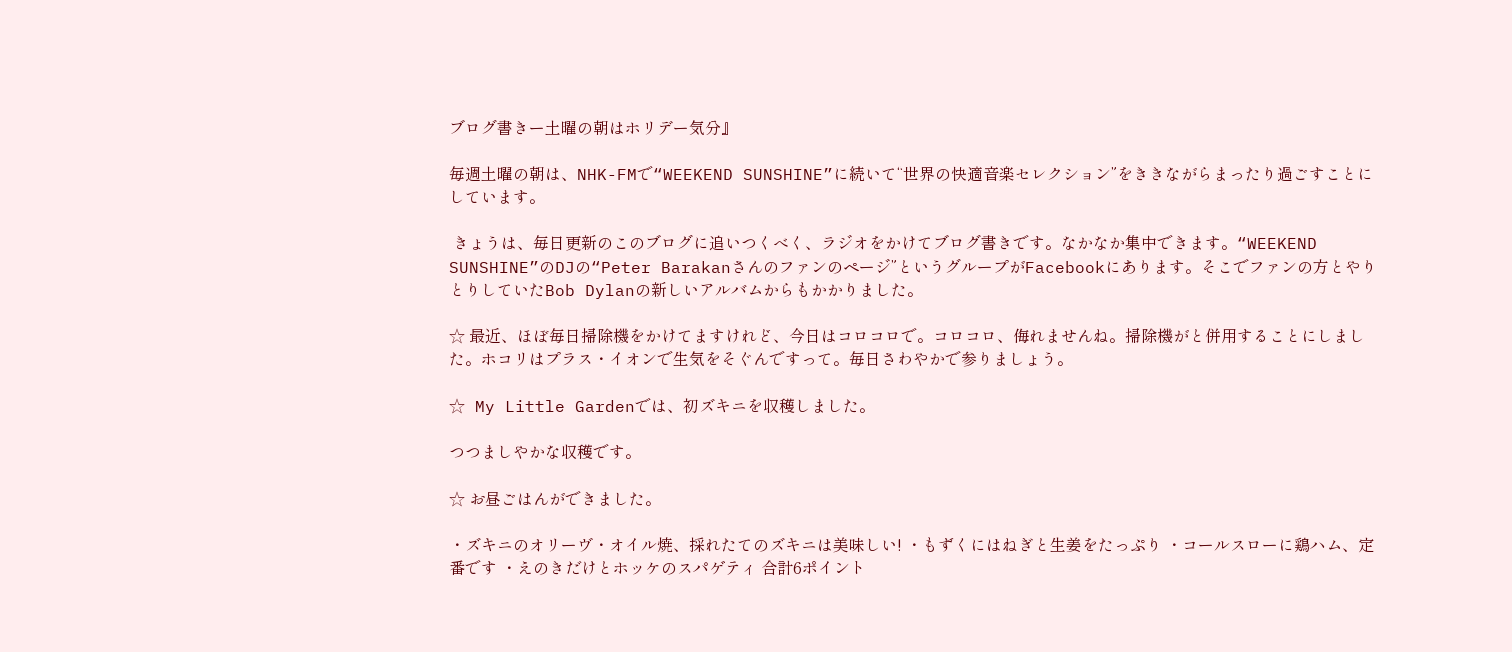ブログ書きー土曜の朝はホリデー気分』

毎週土曜の朝は、NHK-FMで“WEEKEND SUNSHINE”に続いて“世界の快適音楽セレクション”をききながらまったり過ごすことにしています。

 きょうは、毎日更新のこのブログに追いつくべく、ラジオをかけてブログ書きです。なかなか集中できます。“WEEKEND SUNSHINE”のDJの“Peter Barakanさんのファンのページ”というグループがFacebookにあります。そこでファンの方とやりとりしていたBob Dylanの新しいアルバムからもかかりました。

☆ 最近、ほぼ毎日掃除機をかけてますけれど、今日はコロコロで。コロコロ、侮れませんね。掃除機がと併用することにしました。ホコリはプラス・イオンで生気をそぐんですって。毎日さわやかで参りましょう。

☆ My Little Gardenでは、初ズキニを収穫しました。

つつましやかな収穫です。

☆ お昼ごはんができました。

・ズキニのオリーヴ・オイル焼、採れたてのズキニは美味しい! ・もずくにはねぎと生姜をたっぷり ・コールスローに鶏ハム、定番です ・えのきだけとホッケのスパゲティ 合計6ポイント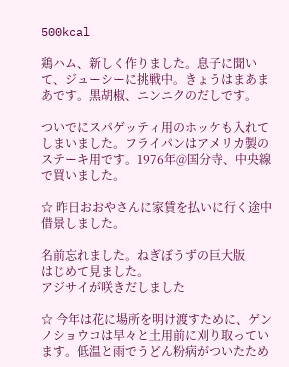500kcal

鶏ハム、新しく作りました。息子に聞いて、ジューシーに挑戦中。きょうはまあまあです。黒胡椒、ニンニクのだしです。

ついでにスパゲッティ用のホッケも入れてしまいました。フライパンはアメリカ製のステーキ用です。1976年@国分寺、中央線で買いました。

☆ 昨日おおやさんに家賃を払いに行く途中借景しました。

名前忘れました。ねぎぼうずの巨大版
はじめて見ました。
アジサイが咲きだしました

☆ 今年は花に場所を明け渡すために、ゲンノショウコは早々と土用前に刈り取っています。低温と雨でうどん粉病がついたため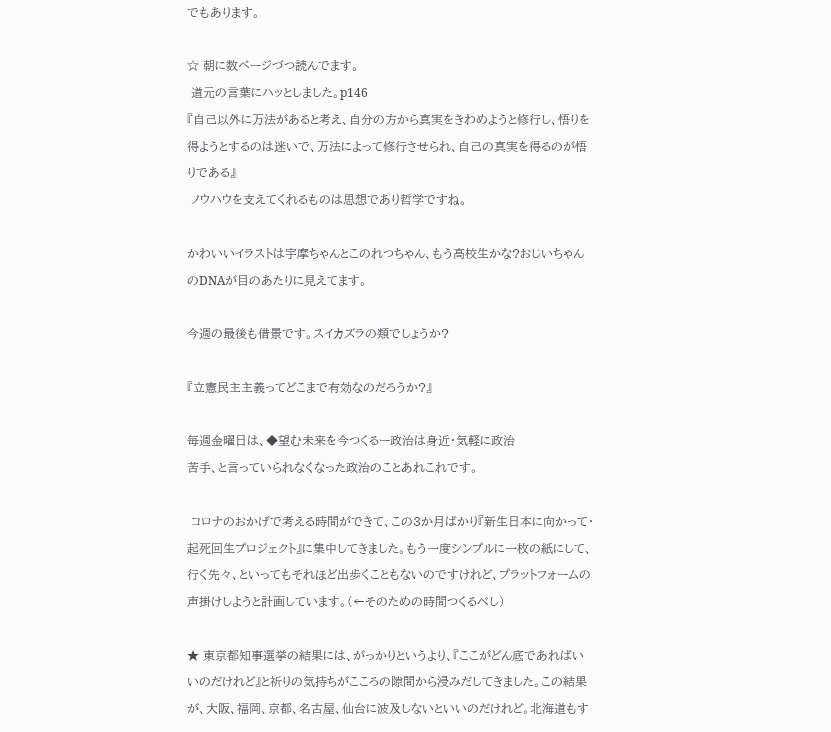でもあります。

☆ 朝に数ページづつ読んでます。
 道元の言葉にハッとしました。p146
『自己以外に万法があると考え、自分の方から真実をきわめようと修行し、悟りを得ようとするのは迷いで、万法によって修行させられ、自己の真実を得るのが悟りである』
 ノウハウを支えてくれるものは思想であり哲学ですね。

かわいいイラストは宇摩ちゃんとこのれつちゃん、もう高校生かな?おじいちゃんのDNAが目のあたりに見えてます。

今週の最後も借景です。スイカズラの類でしょうか?

『立憲民主主義ってどこまで有効なのだろうか?』

毎週金曜日は、◆望む未来を今つくるー政治は身近・気軽に政治
苦手、と言っていられなくなった政治のことあれこれです。

 コロナのおかげで考える時間ができて、この3か月ばかり『新生日本に向かって・起死回生プロジェクト』に集中してきました。もう一度シンプルに一枚の紙にして、行く先々、といってもそれほど出歩くこともないのですけれど、プラットフォームの声掛けしようと計画しています。(←そのための時間つくるべし)

★ 東京都知事選挙の結果には、がっかりというより、『ここがどん底であればいいのだけれど』と祈りの気持ちがこころの隙間から浸みだしてきました。この結果が、大阪、福岡、京都、名古屋、仙台に波及しないといいのだけれど。北海道もす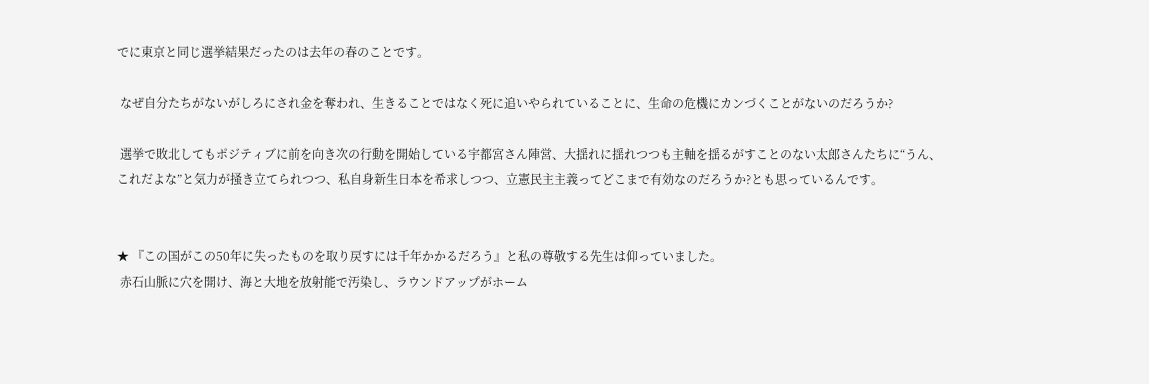でに東京と同じ選挙結果だったのは去年の春のことです。

 なぜ自分たちがないがしろにされ金を奪われ、生きることではなく死に追いやられていることに、生命の危機にカンづくことがないのだろうか?

 選挙で敗北してもポジティブに前を向き次の行動を開始している宇都宮さん陣営、大揺れに揺れつつも主軸を揺るがすことのない太郎さんたちに“うん、これだよな”と気力が掻き立てられつつ、私自身新生日本を希求しつつ、立憲民主主義ってどこまで有効なのだろうか?とも思っているんです。


★ 『この国がこの50年に失ったものを取り戻すには千年かかるだろう』と私の尊敬する先生は仰っていました。
 赤石山脈に穴を開け、海と大地を放射能で汚染し、ラウンドアップがホーム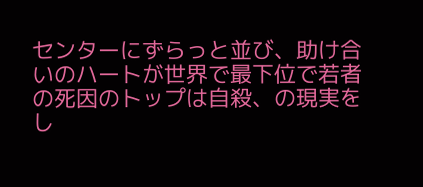センターにずらっと並び、助け合いのハートが世界で最下位で若者の死因のトップは自殺、の現実をし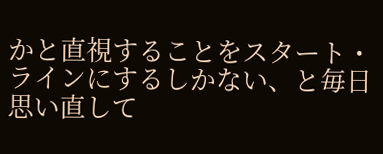かと直視することをスタート・ラインにするしかない、と毎日思い直して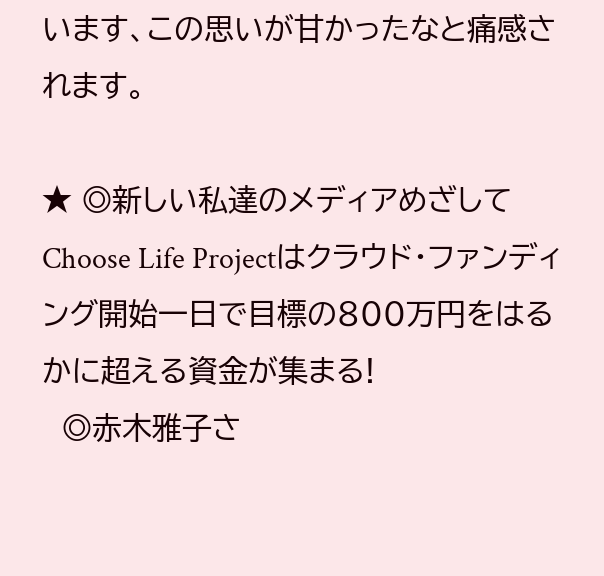います、この思いが甘かったなと痛感されます。

★ ◎新しい私達のメディアめざしてChoose Life Projectはクラウド・ファンディング開始一日で目標の800万円をはるかに超える資金が集まる!
  ◎赤木雅子さ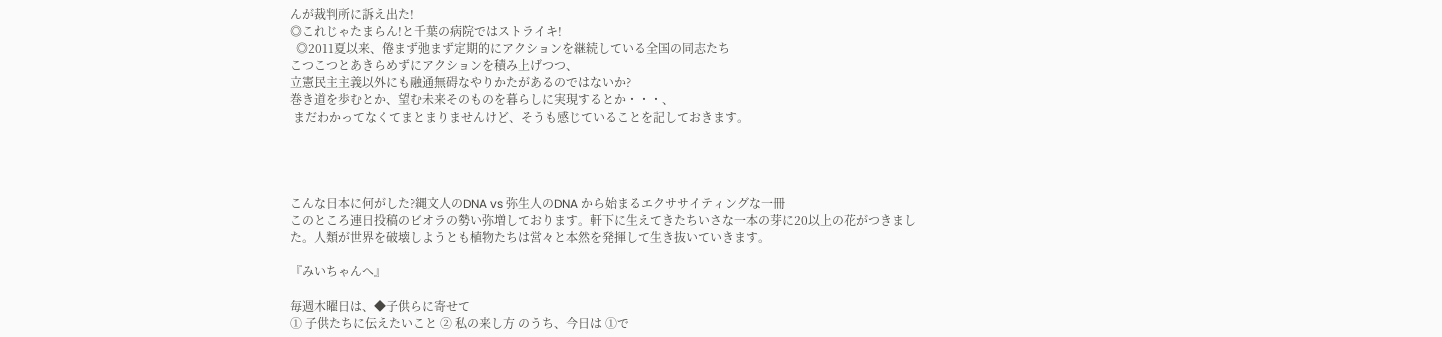んが裁判所に訴え出た!
◎これじゃたまらん!と千葉の病院ではストライキ!
  ◎2011夏以来、倦まず弛まず定期的にアクションを継続している全国の同志たち
こつこつとあきらめずにアクションを積み上げつつ、
立憲民主主義以外にも融通無碍なやりかたがあるのではないか?
巻き道を歩むとか、望む未来そのものを暮らしに実現するとか・・・、
 まだわかってなくてまとまりませんけど、そうも感じていることを記しておきます。




こんな日本に何がした?縄文人のDNA vs 弥生人のDNA から始まるエクササイティングな一冊
このところ連日投稿のビオラの勢い弥増しております。軒下に生えてきたちいさな一本の芽に20以上の花がつきました。人類が世界を破壊しようとも植物たちは営々と本然を発揮して生き抜いていきます。

『みいちゃんへ』

毎週木曜日は、◆子供らに寄せて
① 子供たちに伝えたいこと ② 私の来し方 のうち、今日は ①で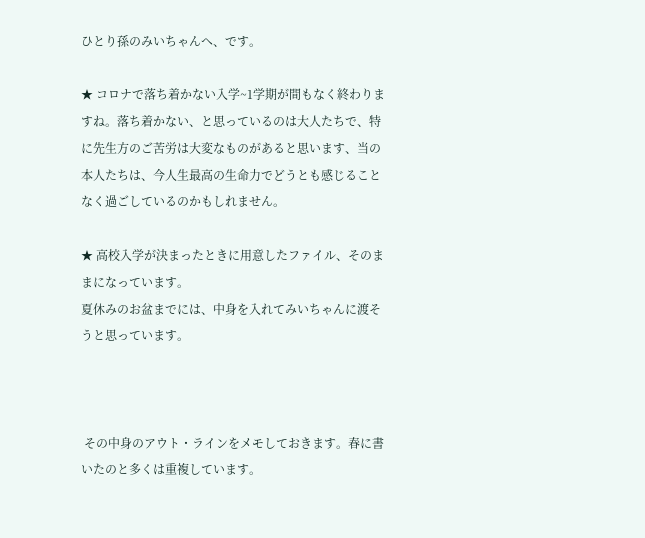ひとり孫のみいちゃんへ、です。

★ コロナで落ち着かない入学~1学期が間もなく終わりますね。落ち着かない、と思っているのは大人たちで、特に先生方のご苦労は大変なものがあると思います、当の本人たちは、今人生最高の生命力でどうとも感じることなく過ごしているのかもしれません。

★ 高校入学が決まったときに用意したファイル、そのままになっています。
夏休みのお盆までには、中身を入れてみいちゃんに渡そうと思っています。



 その中身のアウト・ラインをメモしておきます。春に書いたのと多くは重複しています。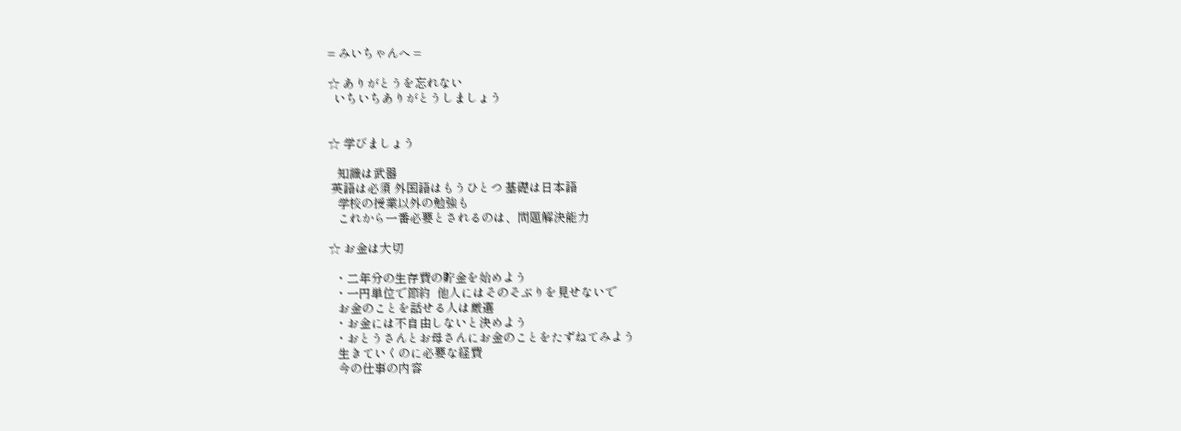= みいちゃんへ =

☆ ありがとうを忘れない
  いちいちありがとうしましょう


☆ 学びましょう

   知識は武器
 英語は必須 外国語はもうひとつ 基礎は日本語
   学校の授業以外の勉強も
   これから一番必要とされるのは、問題解決能力

☆ お金は大切

  ・二年分の生存費の貯金を始めよう
  ・一円単位で節約  他人にはそのそぶりを見せないで
   お金のことを話せる人は厳選
  ・お金には不自由しないと決めよう
  ・おとうさんとお母さんにお金のことをたずねてみよう
   生きていくのに必要な経費
   今の仕事の内容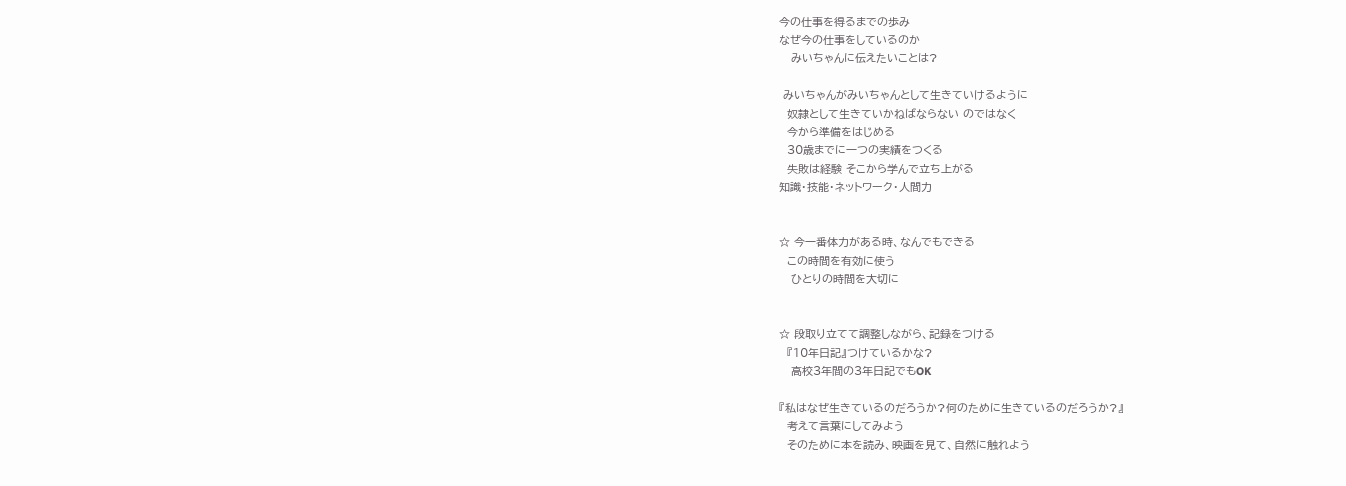今の仕事を得るまでの歩み
なぜ今の仕事をしているのか
   みいちゃんに伝えたいことは?

 みいちゃんがみいちゃんとして生きていけるように
  奴隷として生きていかねばならない のではなく
  今から準備をはじめる
  30歳までに一つの実績をつくる
  失敗は経験 そこから学んで立ち上がる
知識・技能・ネットワーク・人間力


☆ 今一番体力がある時、なんでもできる
  この時間を有効に使う
   ひとりの時間を大切に


☆ 段取り立てて調整しながら、記録をつける
  『10年日記』つけているかな?
   高校3年間の3年日記でもOK

『私はなぜ生きているのだろうか?何のために生きているのだろうか?』
  考えて言葉にしてみよう
  そのために本を読み、映画を見て、自然に触れよう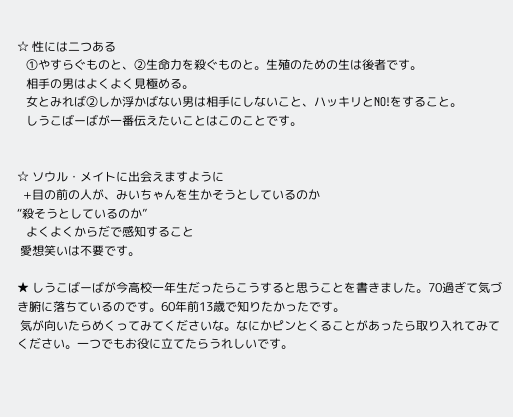☆ 性には二つある
   ①やすらぐものと、②生命力を殺ぐものと。生殖のための生は後者です。
   相手の男はよくよく見極める。
   女とみれば②しか浮かばない男は相手にしないこと、ハッキリとNO!をすること。
   しうこばーばが一番伝えたいことはこのことです。


☆ ソウル・メイトに出会えますように
  +目の前の人が、みいちゃんを生かそうとしているのか
“殺そうとしているのか”
   よくよくからだで感知すること
 愛想笑いは不要です。

★ しうこばーばが今高校一年生だったらこうすると思うことを書きました。70過ぎて気づき腑に落ちているのです。60年前13歳で知りたかったです。
 気が向いたらめくってみてくださいな。なにかピンとくることがあったら取り入れてみてください。一つでもお役に立てたらうれしいです。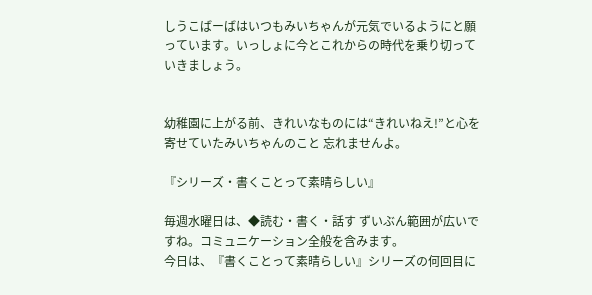しうこばーばはいつもみいちゃんが元気でいるようにと願っています。いっしょに今とこれからの時代を乗り切っていきましょう。


幼稚園に上がる前、きれいなものには“きれいねえ!”と心を寄せていたみいちゃんのこと 忘れませんよ。

『シリーズ・書くことって素晴らしい』

毎週水曜日は、◆読む・書く・話す ずいぶん範囲が広いですね。コミュニケーション全般を含みます。
今日は、『書くことって素晴らしい』シリーズの何回目に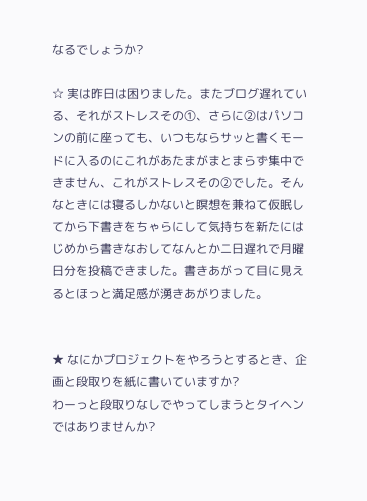なるでしょうか?

☆ 実は昨日は困りました。またブログ遅れている、それがストレスその①、さらに②はパソコンの前に座っても、いつもならサッと書くモードに入るのにこれがあたまがまとまらず集中できません、これがストレスその②でした。そんなときには寝るしかないと瞑想を兼ねて仮眠してから下書きをちゃらにして気持ちを新たにはじめから書きなおしてなんとか二日遅れで月曜日分を投稿できました。書きあがって目に見えるとほっと満足感が湧きあがりました。


★ なにかプロジェクトをやろうとするとき、企画と段取りを紙に書いていますか?
わーっと段取りなしでやってしまうとタイヘンではありませんか?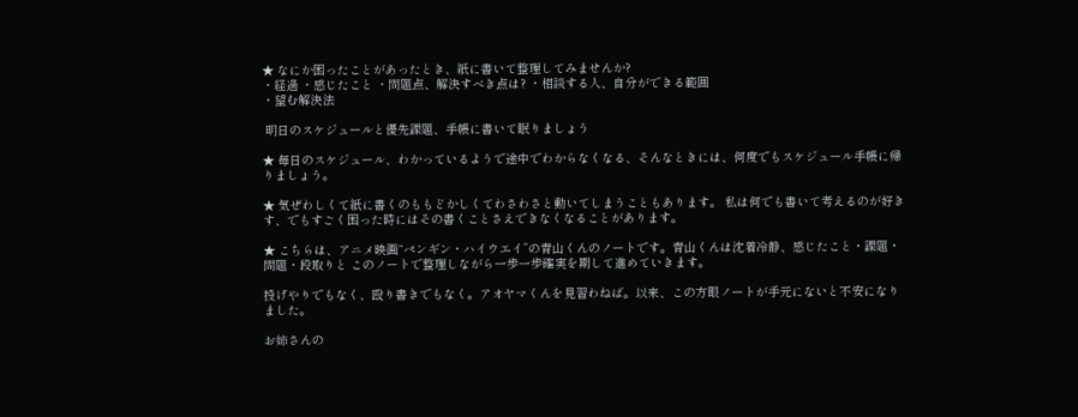★ なにか困ったことがあったとき、紙に書いて整理してみませんか?
・経過 ・感じたこと ・問題点、解決すべき点は? ・相談する人、自分ができる範囲
・望む解決法

 明日のスケジュールと優先課題、手帳に書いて眠りましょう

★ 毎日のスケジュール、わかっているようで途中でわからなくなる、そんなときには、何度でもスケジュール手帳に帰りましょう。

★ 気ぜわしくて紙に書くのももどかしくてわさわさと動いてしまうこともあります。 私は何でも書いて考えるのが好きす、でもすごく困った時にはその書くことさえできなくなることがあります。

★ こちらは、アニメ映画“ぺンギン・ハイウエイ”の青山くんのノートです。青山くんは沈着冷静、感じたこと・課題・問題・段取りと このノートで整理しながら一歩一歩確実を期して進めていきます。

投げやりでもなく、殴り書きでもなく。アオヤマくんを見習わねば。以来、この方眼ノートが手元にないと不安になりました。

お姉さんの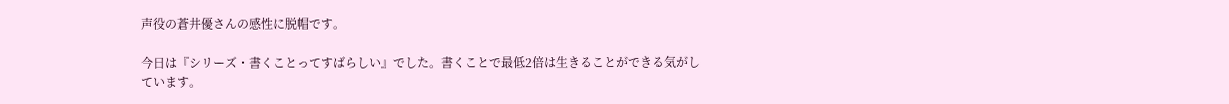声役の蒼井優さんの感性に脱帽です。

今日は『シリーズ・書くことってすばらしい』でした。書くことで最低2倍は生きることができる気がしています。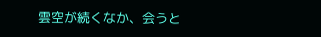雲空が続くなか、会うと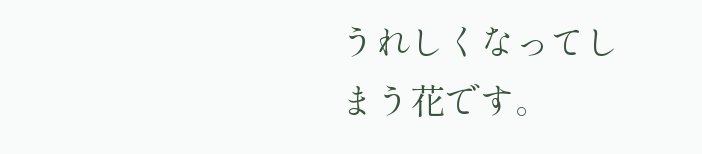うれしくなってしまう花です。